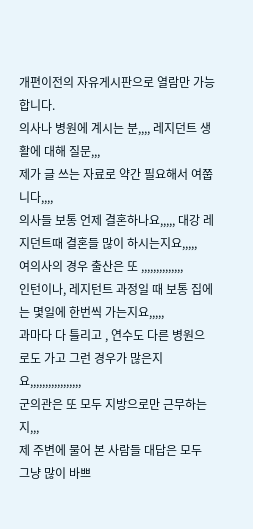개편이전의 자유게시판으로 열람만 가능합니다.
의사나 병원에 계시는 분,,,, 레지던트 생활에 대해 질문,,,
제가 글 쓰는 자료로 약간 필요해서 여쭙니다,,,,
의사들 보통 언제 결혼하나요,,,,, 대강 레지던트때 결혼들 많이 하시는지요,,,,,
여의사의 경우 출산은 또 ,,,,,,,,,,,,,,
인턴이나, 레지턴트 과정일 때 보통 집에는 몇일에 한번씩 가는지요,,,,,
과마다 다 틀리고 , 연수도 다른 병원으로도 가고 그런 경우가 많은지요,,,,,,,,,,,,,,,,,
군의관은 또 모두 지방으로만 근무하는지,,,
제 주변에 물어 본 사람들 대답은 모두 그냥 많이 바쁘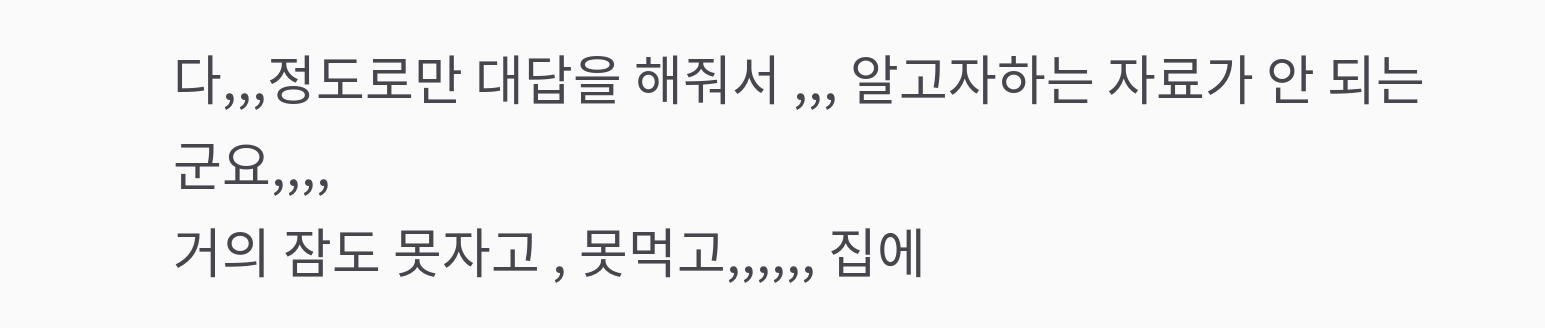다,,,정도로만 대답을 해줘서 ,,, 알고자하는 자료가 안 되는군요,,,,
거의 잠도 못자고 , 못먹고,,,,,, 집에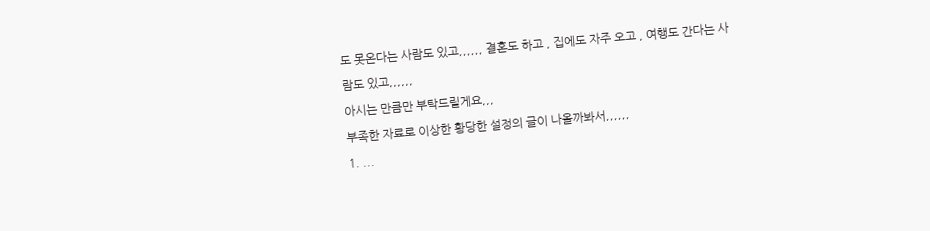도 못온다는 사람도 있고,,,,,, 결혼도 하고 , 집에도 자주 오고 , 여행도 간다는 사람도 있고,,,,,,
아시는 만큼만 부탁드릴게요,,,
부족한 자료로 이상한 황당한 설정의 글이 나올까봐서,,,,,,
1. ...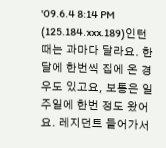'09.6.4 8:14 PM (125.184.xxx.189)인턴때는 과마다 달라요. 한달에 한번씩 집에 온 경우도 있고요, 보통은 일주일에 한번 정도 왔어요. 레지던트 들어가서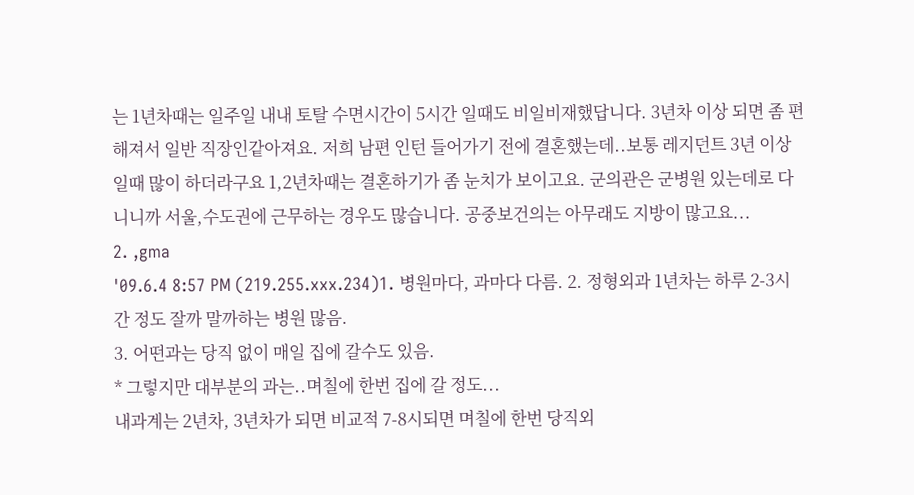는 1년차때는 일주일 내내 토탈 수면시간이 5시간 일때도 비일비재했답니다. 3년차 이상 되면 좀 편해져서 일반 직장인같아져요. 저희 남편 인턴 들어가기 전에 결혼했는데..보통 레지던트 3년 이상일때 많이 하더라구요 1,2년차때는 결혼하기가 좀 눈치가 보이고요. 군의관은 군병원 있는데로 다니니까 서울,수도권에 근무하는 경우도 많습니다. 공중보건의는 아무래도 지방이 많고요...
2. ,gma
'09.6.4 8:57 PM (219.255.xxx.234)1. 병원마다, 과마다 다름. 2. 정형외과 1년차는 하루 2-3시간 정도 잘까 말까하는 병원 많음.
3. 어떤과는 당직 없이 매일 집에 갈수도 있음.
* 그렇지만 대부분의 과는..며칠에 한번 집에 갈 정도...
내과계는 2년차, 3년차가 되면 비교적 7-8시되면 며칠에 한번 당직외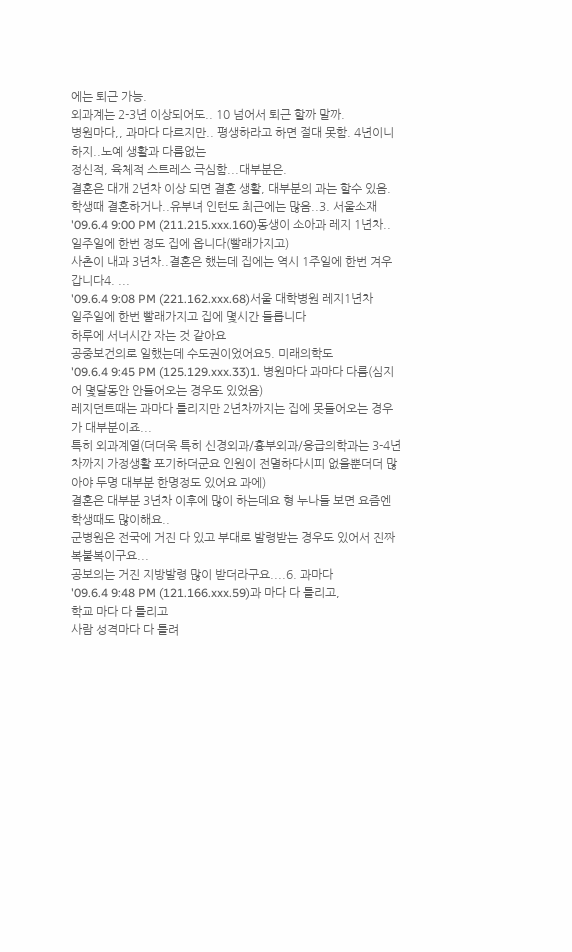에는 퇴근 가능.
외과계는 2-3년 이상되어도.. 10 넘어서 퇴근 할까 말까.
병원마다,, 과마다 다르지만.. 평생하라고 하면 절대 못함. 4년이니 하지..노예 생활과 다름없는
정신적, 육체적 스트레스 극심함...대부분은.
결혼은 대개 2년차 이상 되면 결혼 생활, 대부분의 과는 할수 있음.
학생때 결혼하거나..유부녀 인턴도 최근에는 많음..3. 서울소재
'09.6.4 9:00 PM (211.215.xxx.160)동생이 소아과 레지 1년차..일주일에 한번 정도 집에 옵니다(빨래가지고)
사촌이 내과 3년차..결혼은 했는데 집에는 역시 1주일에 한번 겨우 갑니다4. ...
'09.6.4 9:08 PM (221.162.xxx.68)서울 대학병원 레지1년차
일주일에 한번 빨래가지고 집에 몇시간 들릅니다
하루에 서너시간 자는 것 같아요
공중보건의로 일했는데 수도권이었어요5. 미래의학도
'09.6.4 9:45 PM (125.129.xxx.33)1. 병원마다 과마다 다름(심지어 몇달동안 안들어오는 경우도 있었음)
레지던트때는 과마다 틀리지만 2년차까지는 집에 못들어오는 경우가 대부분이죠...
특히 외과계열(더더욱 특히 신경외과/흉부외과/응급의학과는 3-4년차까지 가정생활 포기하더군요 인원이 전멸하다시피 없을뿐더더 많아야 두명 대부분 한명정도 있어요 과에)
결혼은 대부분 3년차 이후에 많이 하는데요 형 누나들 보면 요즘엔 학생때도 많이해요..
군병원은 전국에 거진 다 있고 부대로 발령받는 경우도 있어서 진짜 복불복이구요...
공보의는 거진 지방발령 많이 받더라구요....6. 과마다
'09.6.4 9:48 PM (121.166.xxx.59)과 마다 다 틀리고,
학교 마다 다 틀리고
사람 성격마다 다 틀려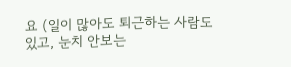요 (일이 많아도 퇴근하는 사람도 있고, 눈치 안보는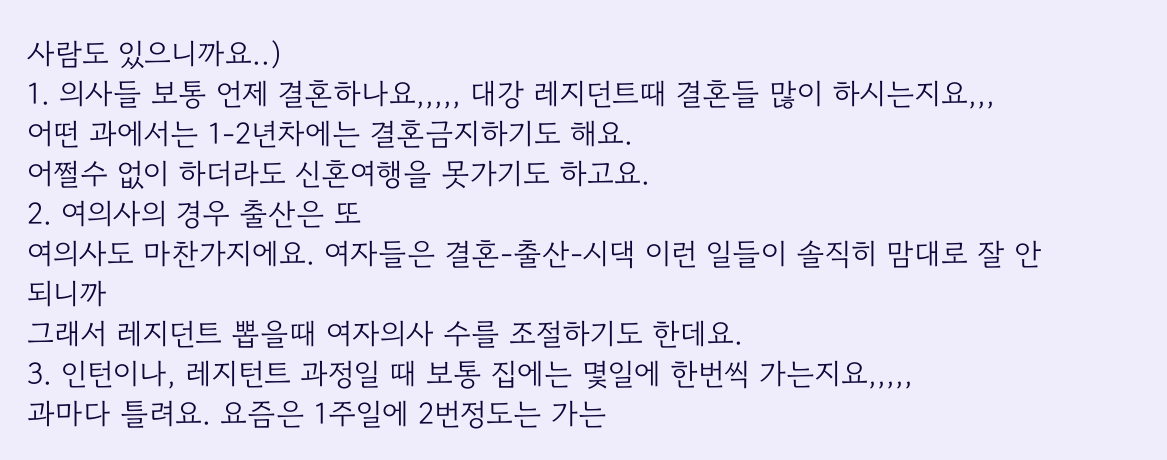사람도 있으니까요..)
1. 의사들 보통 언제 결혼하나요,,,,, 대강 레지던트때 결혼들 많이 하시는지요,,,
어떤 과에서는 1-2년차에는 결혼금지하기도 해요.
어쩔수 없이 하더라도 신혼여행을 못가기도 하고요.
2. 여의사의 경우 출산은 또
여의사도 마찬가지에요. 여자들은 결혼-출산-시댁 이런 일들이 솔직히 맘대로 잘 안되니까
그래서 레지던트 뽑을때 여자의사 수를 조절하기도 한데요.
3. 인턴이나, 레지턴트 과정일 때 보통 집에는 몇일에 한번씩 가는지요,,,,,
과마다 틀려요. 요즘은 1주일에 2번정도는 가는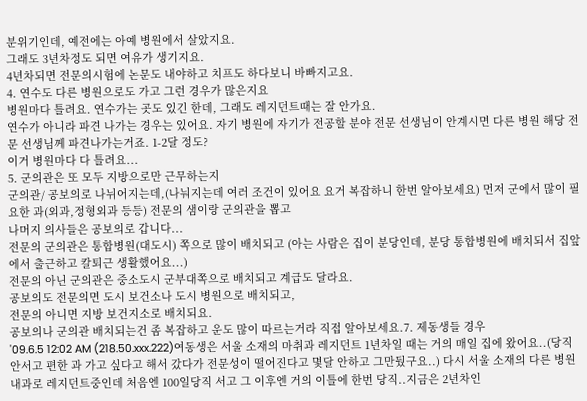분위기인데, 예전에는 아예 병원에서 살았지요.
그래도 3년차정도 되면 여유가 생기지요.
4년차되면 전문의시험에 논문도 내야하고 치프도 하다보니 바빠지고요.
4. 연수도 다른 병원으로도 가고 그런 경우가 많은지요
병원마다 틀려요. 연수가는 곳도 있긴 한데, 그래도 레지던트때는 잘 안가요.
연수가 아니라 파견 나가는 경우는 있어요. 자기 병원에 자기가 전공할 분야 전문 선생님이 안계시면 다른 병원 해당 전문 선생님께 파견나가는거죠. 1-2달 정도?
이거 병원마다 다 틀려요...
5. 군의관은 또 모두 지방으로만 근무하는지
군의관/ 공보의로 나뉘어지는데,(나눠지는데 여러 조건이 있어요 요거 복잡하니 한번 알아보세요) 먼저 군에서 많이 필요한 과(외과,정형외과 등등) 전문의 샘이랑 군의관을 뽑고
나머지 의사들은 공보의로 갑니다...
전문의 군의관은 통합병원(대도시) 쪽으로 많이 배치되고 (아는 사람은 집이 분당인데, 분당 통합병원에 배치되서 집앞에서 출근하고 칼퇴근 생활했어요...)
전문의 아닌 군의관은 중소도시 군부대쪽으로 배치되고 계급도 달라요.
공보의도 전문의면 도시 보건소나 도시 병원으로 배치되고,
전문의 아니면 지방 보건지소로 배치되요.
공보의나 군의관 배치되는건 좀 복잡하고 운도 많이 따르는거라 직접 알아보세요.7. 제동생들 경우
'09.6.5 12:02 AM (218.50.xxx.222)여동생은 서울 소재의 마취과 레지던트 1년차일 때는 거의 매일 집에 왔어요..(당직 안서고 편한 과 가고 싶다고 해서 갔다가 전문성이 떨어진다고 몇달 안하고 그만뒀구요..) 다시 서울 소재의 다른 병원 내과로 레지던트중인데 처음엔 100일당직 서고 그 이후엔 거의 이틀에 한번 당직..지금은 2년차인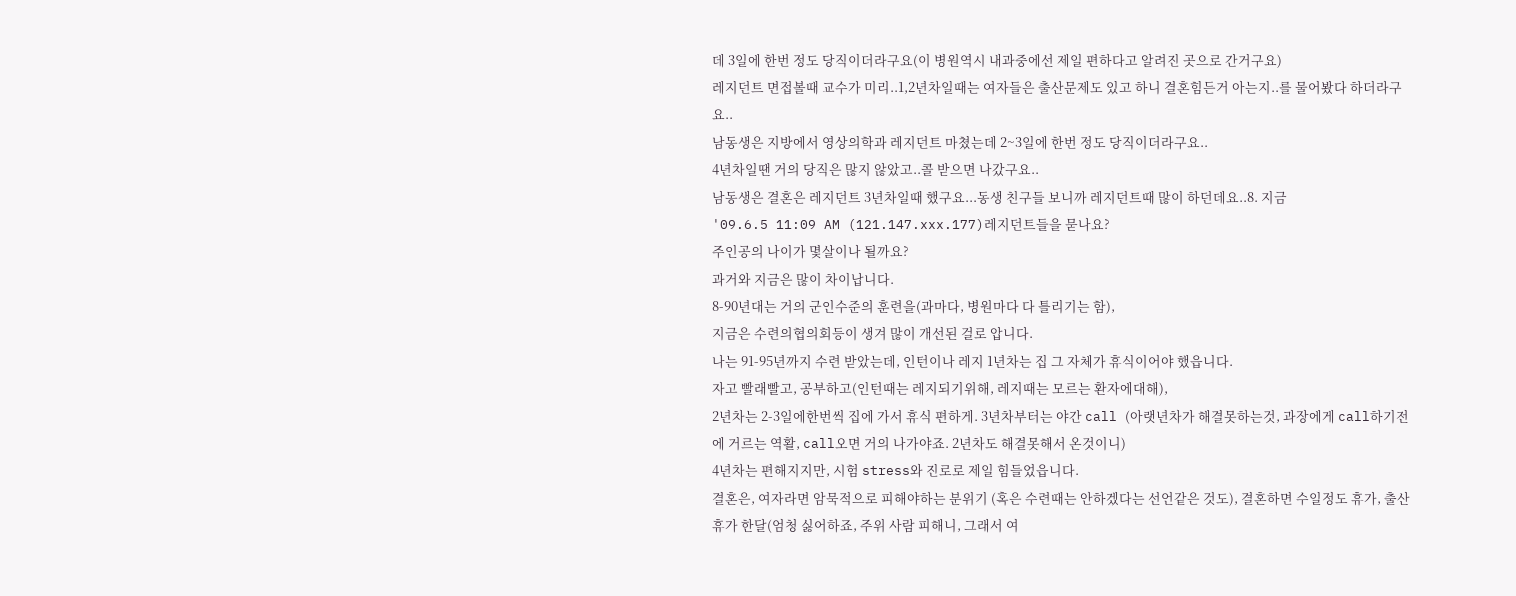데 3일에 한번 정도 당직이더라구요(이 병원역시 내과중에선 제일 편하다고 알려진 곳으로 간거구요)
레지던트 면접볼때 교수가 미리..1,2년차일때는 여자들은 출산문제도 있고 하니 결혼힘든거 아는지..를 물어봤다 하더라구요..
남동생은 지방에서 영상의학과 레지던트 마쳤는데 2~3일에 한번 정도 당직이더라구요..
4년차일땐 거의 당직은 많지 않았고..콜 받으면 나갔구요..
남동생은 결혼은 레지던트 3년차일때 했구요...동생 친구들 보니까 레지던트때 많이 하던데요..8. 지금
'09.6.5 11:09 AM (121.147.xxx.177)레지던트들을 묻나요?
주인공의 나이가 몇살이나 될까요?
과거와 지금은 많이 차이납니다.
8-90년대는 거의 군인수준의 훈련을(과마다, 병원마다 다 틀리기는 함),
지금은 수련의협의회등이 생겨 많이 개선된 걸로 압니다.
나는 91-95년까지 수련 받았는데, 인턴이나 레지 1년차는 집 그 자체가 휴식이어야 했읍니다.
자고 빨래빨고, 공부하고(인턴때는 레지되기위해, 레지때는 모르는 환자에대해),
2년차는 2-3일에한번씩 집에 가서 휴식 편하게. 3년차부터는 야간 call (아랫년차가 해결못하는것, 과장에게 call하기전에 거르는 역활, call오면 거의 나가야죠. 2년차도 해결못해서 온것이니)
4년차는 편해지지만, 시험 stress와 진로로 제일 힘들었읍니다.
결혼은, 여자라면 암묵적으로 피해야하는 분위기 (혹은 수련때는 안하겠다는 선언같은 것도), 결혼하면 수일정도 휴가, 출산휴가 한달(엄청 싫어하죠, 주위 사람 피해니, 그래서 여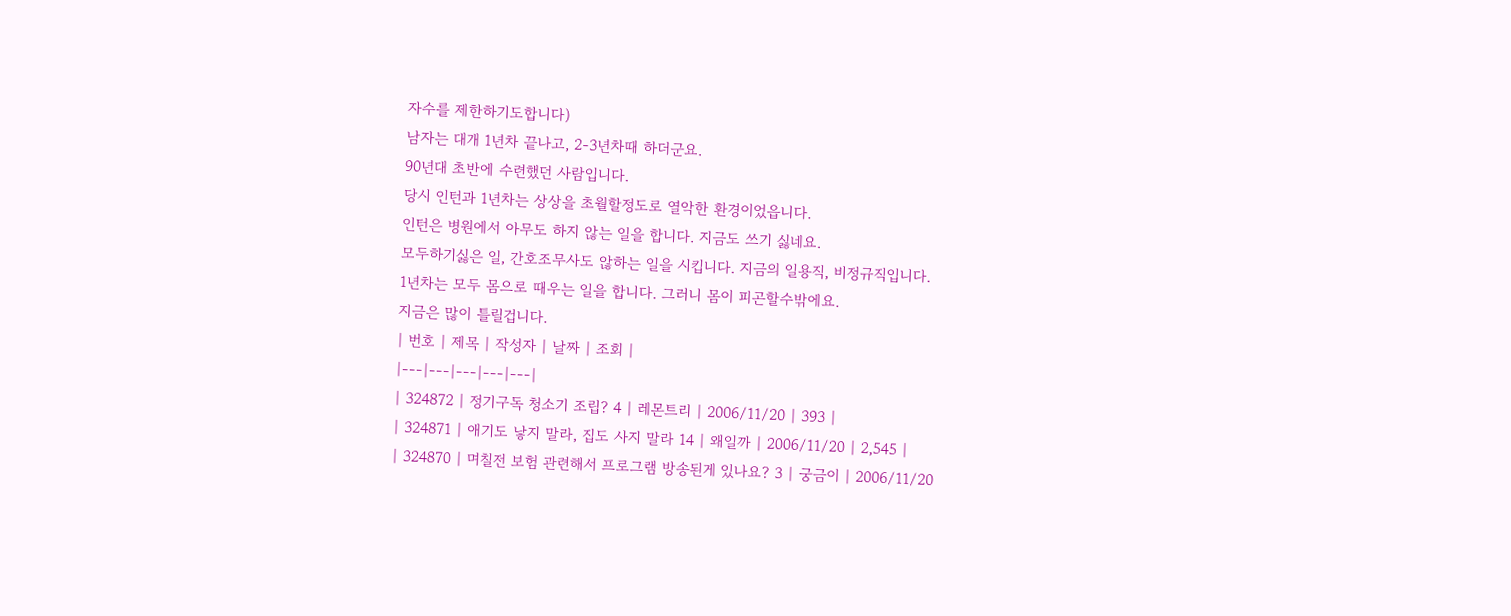자수를 제한하기도합니다)
남자는 대개 1년차 끝나고, 2-3년차때 하더군요.
90년대 초반에 수련했던 사람입니다.
당시 인턴과 1년차는 상상을 초월할정도로 열악한 환경이었읍니다.
인턴은 병원에서 아무도 하지 않는 일을 합니다. 지금도 쓰기 싫네요.
모두하기싫은 일, 간호조무사도 않하는 일을 시킵니다. 지금의 일용직, 비정규직입니다.
1년차는 모두 몸으로 때우는 일을 합니다. 그러니 몸이 피곤할수밖에요.
지금은 많이 틀릴겁니다.
| 번호 | 제목 | 작성자 | 날짜 | 조회 |
|---|---|---|---|---|
| 324872 | 정기구독 청소기 조립? 4 | 레몬트리 | 2006/11/20 | 393 |
| 324871 | 애기도 낳지 말라, 집도 사지 말라 14 | 왜일까 | 2006/11/20 | 2,545 |
| 324870 | 며칠전 보험 관련해서 프로그램 방송된게 있나요? 3 | 궁금이 | 2006/11/20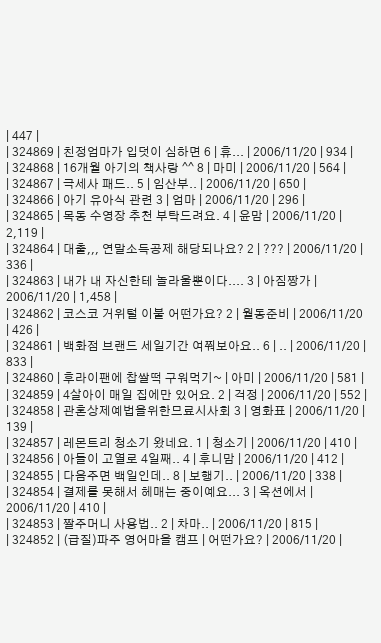| 447 |
| 324869 | 친정엄마가 입덧이 심하면 6 | 휴... | 2006/11/20 | 934 |
| 324868 | 16개월 아기의 책사랑 ^^ 8 | 마미 | 2006/11/20 | 564 |
| 324867 | 극세사 패드.. 5 | 임산부.. | 2006/11/20 | 650 |
| 324866 | 아기 유아식 관련 3 | 엄마 | 2006/11/20 | 296 |
| 324865 | 목동 수영장 추천 부탁드려요. 4 | 윤맘 | 2006/11/20 | 2,119 |
| 324864 | 대출,,, 연말소득공제 해당되나요? 2 | ??? | 2006/11/20 | 336 |
| 324863 | 내가 내 자신한테 놀라울뿐이다.... 3 | 아짐짱가 | 2006/11/20 | 1,458 |
| 324862 | 코스코 거위털 이불 어떤가요? 2 | 월동준비 | 2006/11/20 | 426 |
| 324861 | 백화점 브랜드 세일기간 여쭤보아요.. 6 | .. | 2006/11/20 | 833 |
| 324860 | 후라이팬에 찹쌀떡 구워먹기~ | 아미 | 2006/11/20 | 581 |
| 324859 | 4살아이 매일 집에만 있어요. 2 | 걱정 | 2006/11/20 | 552 |
| 324858 | 관혼상제예법을위한므료시사회 3 | 영화표 | 2006/11/20 | 139 |
| 324857 | 레몬트리 청소기 왔네요. 1 | 청소기 | 2006/11/20 | 410 |
| 324856 | 아들이 고열로 4일째.. 4 | 후니맘 | 2006/11/20 | 412 |
| 324855 | 다음주면 백일인데.. 8 | 보행기.. | 2006/11/20 | 338 |
| 324854 | 결제를 못해서 헤매는 중이예요... 3 | 옥션에서 | 2006/11/20 | 410 |
| 324853 | 짤주머니 사용법.. 2 | 차마.. | 2006/11/20 | 815 |
| 324852 | (급질)파주 영어마을 캠프 | 어떤가요? | 2006/11/20 |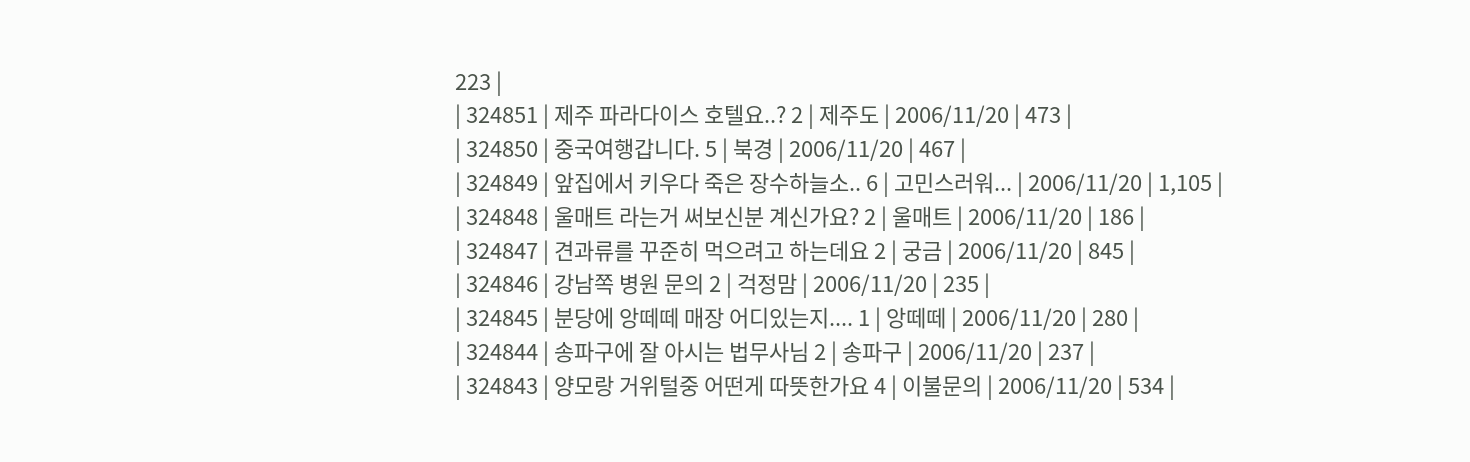223 |
| 324851 | 제주 파라다이스 호텔요..? 2 | 제주도 | 2006/11/20 | 473 |
| 324850 | 중국여행갑니다. 5 | 북경 | 2006/11/20 | 467 |
| 324849 | 앞집에서 키우다 죽은 장수하늘소.. 6 | 고민스러워... | 2006/11/20 | 1,105 |
| 324848 | 울매트 라는거 써보신분 계신가요? 2 | 울매트 | 2006/11/20 | 186 |
| 324847 | 견과류를 꾸준히 먹으려고 하는데요 2 | 궁금 | 2006/11/20 | 845 |
| 324846 | 강남쪽 병원 문의 2 | 걱정맘 | 2006/11/20 | 235 |
| 324845 | 분당에 앙떼떼 매장 어디있는지.... 1 | 앙떼떼 | 2006/11/20 | 280 |
| 324844 | 송파구에 잘 아시는 법무사님 2 | 송파구 | 2006/11/20 | 237 |
| 324843 | 양모랑 거위털중 어떤게 따뜻한가요 4 | 이불문의 | 2006/11/20 | 534 |